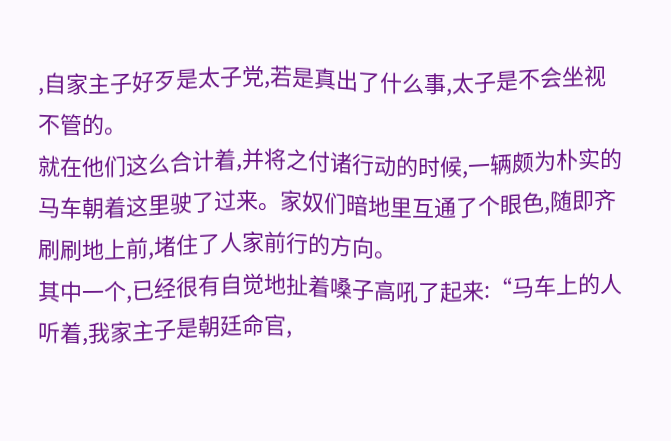,自家主子好歹是太子党,若是真出了什么事,太子是不会坐视不管的。
就在他们这么合计着,并将之付诸行动的时候,一辆颇为朴实的马车朝着这里驶了过来。家奴们暗地里互通了个眼色,随即齐刷刷地上前,堵住了人家前行的方向。
其中一个,已经很有自觉地扯着嗓子高吼了起来:“马车上的人听着,我家主子是朝廷命官,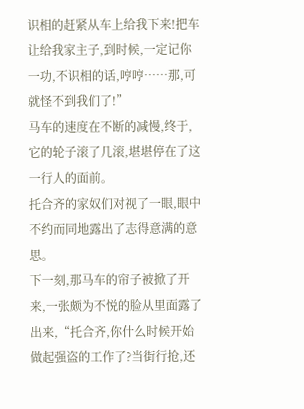识相的赶紧从车上给我下来!把车让给我家主子,到时候,一定记你一功,不识相的话,哼哼……那,可就怪不到我们了!”
马车的速度在不断的减慢,终于,它的轮子滚了几滚,堪堪停在了这一行人的面前。
托合齐的家奴们对视了一眼,眼中不约而同地露出了志得意满的意思。
下一刻,那马车的帘子被掀了开来,一张颇为不悦的脸从里面露了出来,“托合齐,你什么时候开始做起强盗的工作了?当街行抢,还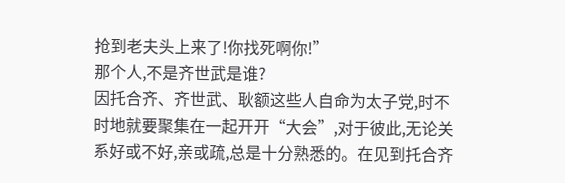抢到老夫头上来了!你找死啊你!”
那个人,不是齐世武是谁?
因托合齐、齐世武、耿额这些人自命为太子党,时不时地就要聚集在一起开开“大会”,对于彼此,无论关系好或不好,亲或疏,总是十分熟悉的。在见到托合齐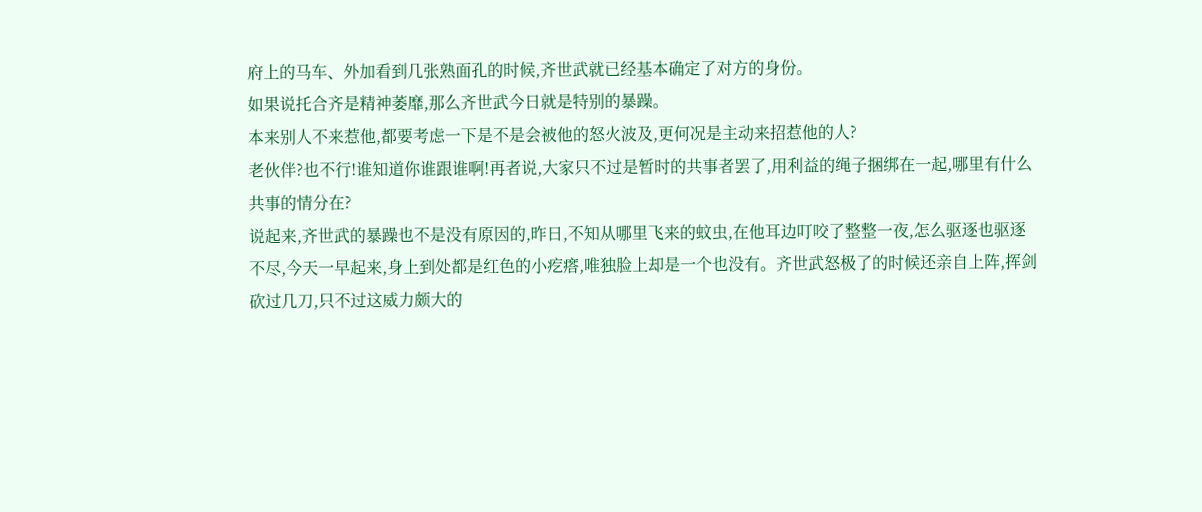府上的马车、外加看到几张熟面孔的时候,齐世武就已经基本确定了对方的身份。
如果说托合齐是精神萎靡,那么齐世武今日就是特别的暴躁。
本来别人不来惹他,都要考虑一下是不是会被他的怒火波及,更何况是主动来招惹他的人?
老伙伴?也不行!谁知道你谁跟谁啊!再者说,大家只不过是暂时的共事者罢了,用利益的绳子捆绑在一起,哪里有什么共事的情分在?
说起来,齐世武的暴躁也不是没有原因的,昨日,不知从哪里飞来的蚊虫,在他耳边叮咬了整整一夜,怎么驱逐也驱逐不尽,今天一早起来,身上到处都是红色的小疙瘩,唯独脸上却是一个也没有。齐世武怒极了的时候还亲自上阵,挥剑砍过几刀,只不过这威力颇大的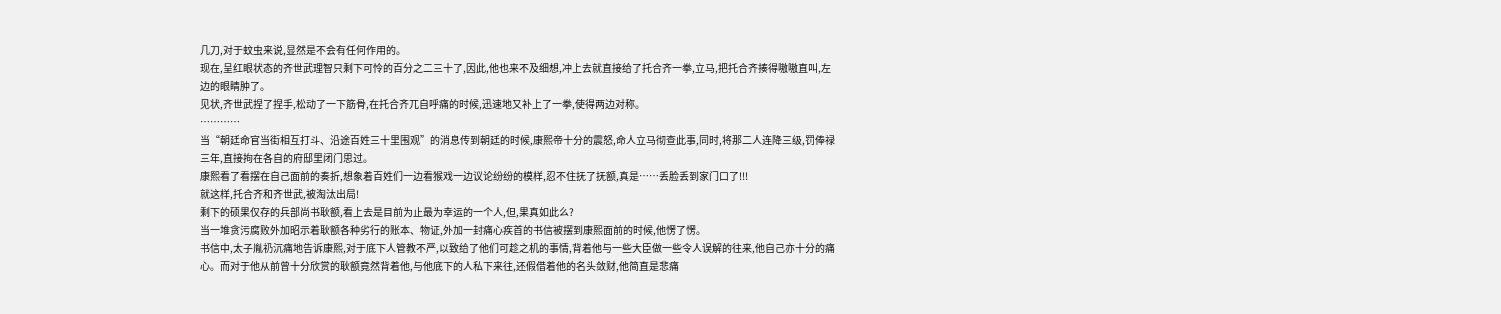几刀,对于蚊虫来说,显然是不会有任何作用的。
现在,呈红眼状态的齐世武理智只剩下可怜的百分之二三十了,因此,他也来不及细想,冲上去就直接给了托合齐一拳,立马,把托合齐揍得嗷嗷直叫,左边的眼睛肿了。
见状,齐世武捏了捏手,松动了一下筋骨,在托合齐兀自呼痛的时候,迅速地又补上了一拳,使得两边对称。
…………
当“朝廷命官当街相互打斗、沿途百姓三十里围观”的消息传到朝廷的时候,康熙帝十分的震怒,命人立马彻查此事,同时,将那二人连降三级,罚俸禄三年,直接拘在各自的府邸里闭门思过。
康熙看了看摆在自己面前的奏折,想象着百姓们一边看猴戏一边议论纷纷的模样,忍不住抚了抚额,真是……丢脸丢到家门口了!!!
就这样,托合齐和齐世武,被淘汰出局!
剩下的硕果仅存的兵部尚书耿额,看上去是目前为止最为幸运的一个人,但,果真如此么?
当一堆贪污腐败外加昭示着耿额各种劣行的账本、物证,外加一封痛心疾首的书信被摆到康熙面前的时候,他愣了愣。
书信中,太子胤礽沉痛地告诉康熙,对于底下人管教不严,以致给了他们可趁之机的事情,背着他与一些大臣做一些令人误解的往来,他自己亦十分的痛心。而对于他从前曾十分欣赏的耿额竟然背着他,与他底下的人私下来往,还假借着他的名头敛财,他简直是悲痛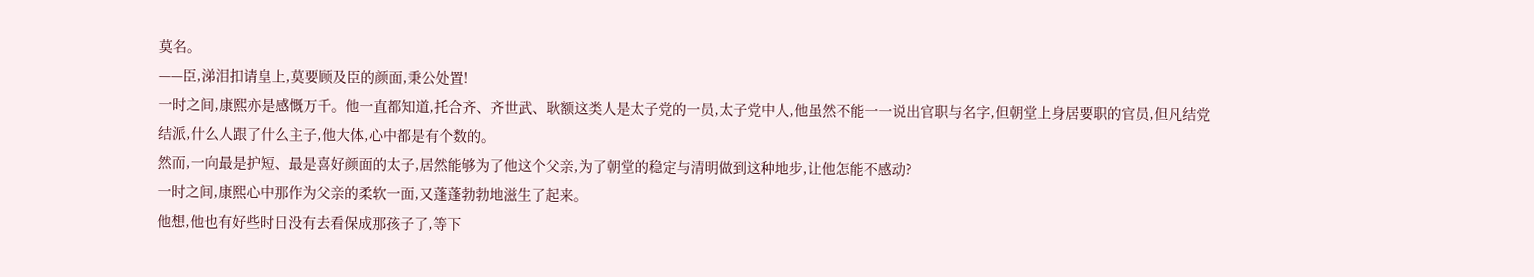莫名。
——臣,涕泪扣请皇上,莫要顾及臣的颜面,秉公处置!
一时之间,康熙亦是感慨万千。他一直都知道,托合齐、齐世武、耿额这类人是太子党的一员,太子党中人,他虽然不能一一说出官职与名字,但朝堂上身居要职的官员,但凡结党结派,什么人跟了什么主子,他大体,心中都是有个数的。
然而,一向最是护短、最是喜好颜面的太子,居然能够为了他这个父亲,为了朝堂的稳定与清明做到这种地步,让他怎能不感动?
一时之间,康熙心中那作为父亲的柔软一面,又蓬蓬勃勃地滋生了起来。
他想,他也有好些时日没有去看保成那孩子了,等下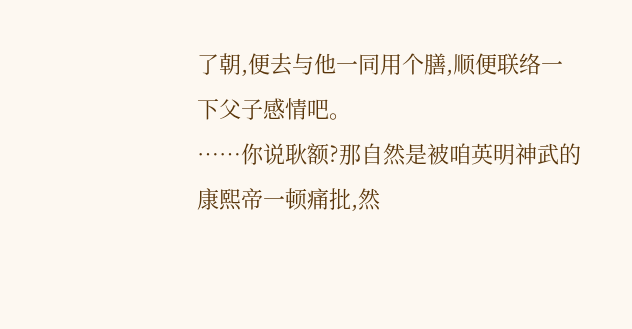了朝,便去与他一同用个膳,顺便联络一下父子感情吧。
……你说耿额?那自然是被咱英明神武的康熙帝一顿痛批,然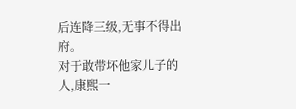后连降三级,无事不得出府。
对于敢带坏他家儿子的人,康熙一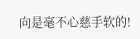向是毫不心慈手软的!